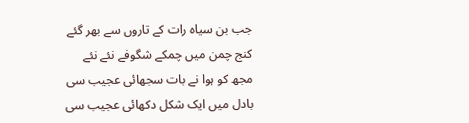جب بن سیاہ رات کے تاروں سے بھر گئے
کنج چمن میں چمکے شگوفے نئے نئے
مجھ کو ہوا نے بات سجھائی عجیب سی
بادل میں ایک شکل دکھائی عجیب سی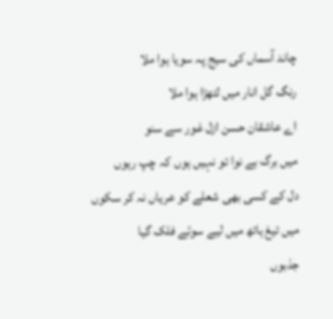چاند آسماں کی سیج پہ سویا ہوا ملا
رنگ گل انار میں لتھڑا ہوا ملا
اے عاشقان حسن ازل غور سے سنو
میں برگ بے نوا تو نہیں ہوں کہ چپ رہوں
دل کے کسی بھی شعلے کو عریاں نہ کر سکوں
میں تیغ ہاتھ میں لیے سوئے فلک گیا
جذبوں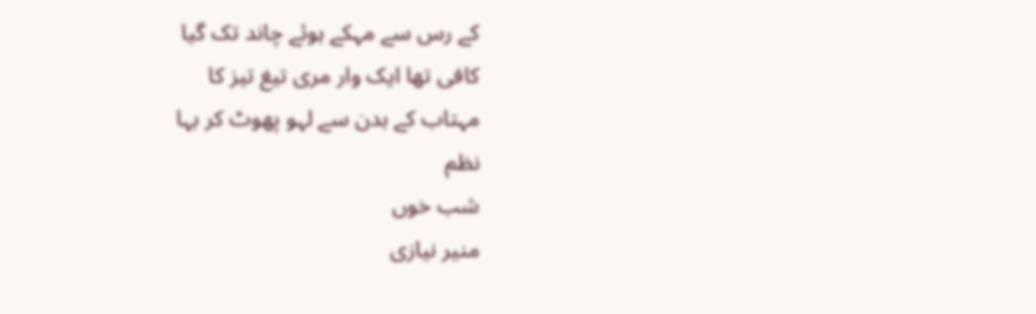کے رس سے مہکے ہوئے چاند تک گیا
کافی تھا ایک وار مری تیغ تیز کا
مہتاب کے بدن سے لہو پھوٹ کر بہا
نظم
شب خوں
منیر نیازی